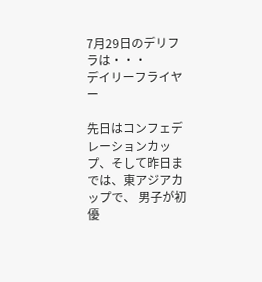7月29日のデリフラは・・・
デイリーフライヤー

先日はコンフェデレーションカップ、そして昨日までは、東アジアカップで、 男子が初優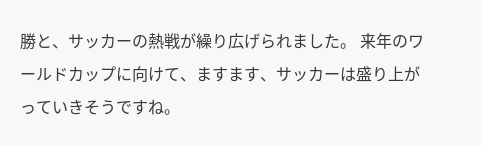勝と、サッカーの熱戦が繰り広げられました。 来年のワールドカップに向けて、ますます、サッカーは盛り上がっていきそうですね。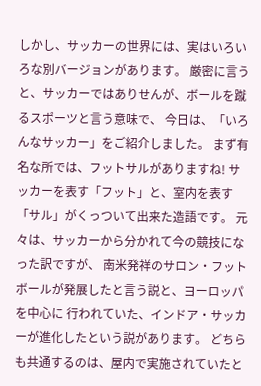しかし、サッカーの世界には、実はいろいろな別バージョンがあります。 厳密に言うと、サッカーではありせんが、ボールを蹴るスポーツと言う意味で、 今日は、「いろんなサッカー」をご紹介しました。 まず有名な所では、フットサルがありますね! サッカーを表す「フット」と、室内を表す「サル」がくっついて出来た造語です。 元々は、サッカーから分かれて今の競技になった訳ですが、 南米発祥のサロン・フットボールが発展したと言う説と、ヨーロッパを中心に 行われていた、インドア・サッカーが進化したという説があります。 どちらも共通するのは、屋内で実施されていたと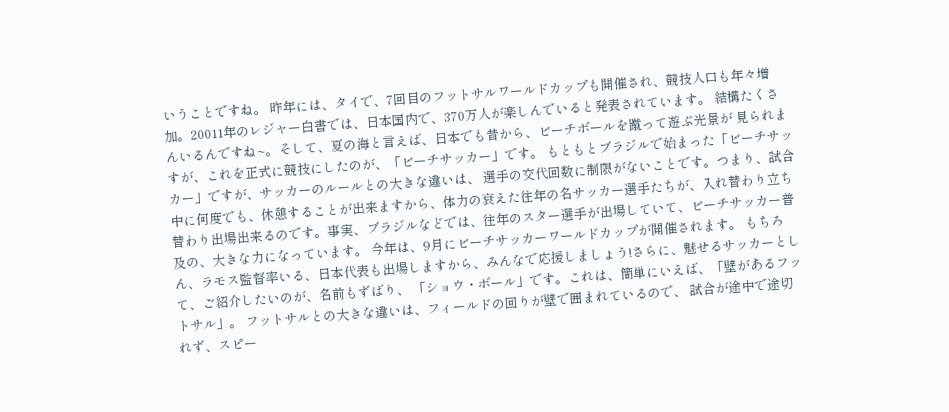いうことですね。 昨年には、タイで、7回目のフットサルワールドカップも開催され、競技人口も年々増加。20011年のレジャー白書では、日本国内で、370万人が楽しんでいると発表されています。 結構たくさんいるんですね~。そして、夏の海と言えば、日本でも昔から、ビーチボールを蹴って遊ぶ光景が 見られますが、これを正式に競技にしたのが、「ビーチサッカー」です。 もともとブラジルで始まった「ビーチサッカー」ですが、サッカーのルールとの大きな違いは、 選手の交代回数に制限がないことです。つまり、試合中に何度でも、休憩することが出来ますから、体力の衰えた往年の名サッカー選手たちが、入れ替わり立ち替わり出場出来るのです。事実、ブラジルなどでは、往年のスター選手が出場していて、ビーチサッカー普及の、大きな力になっています。 今年は、9月にビーチサッカーワールドカップが開催されます。 もちろん、ラモス監督率いる、日本代表も出場しますから、みんなで応援しましょう!さらに、魅せるサッカーとして、ご紹介したいのが、名前もずばり、 「ショウ・ボール」です。これは、簡単にいえば、「壁があるフットサル」。 フットサルとの大きな違いは、フィールドの回りが壁で囲まれているので、 試合が途中で途切れず、スピー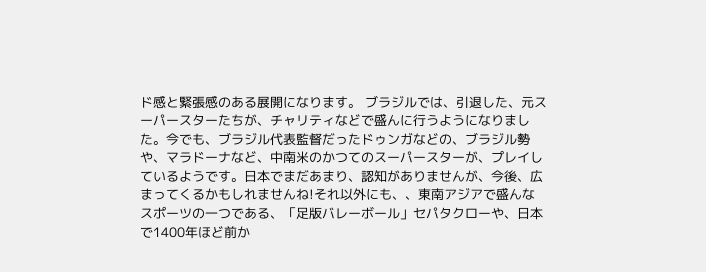ド感と緊張感のある展開になります。 ブラジルでは、引退した、元スーパースターたちが、チャリティなどで盛んに行うようになりました。今でも、ブラジル代表監督だったドゥンガなどの、ブラジル勢や、マラドーナなど、中南米のかつてのスーパースターが、プレイしているようです。日本でまだあまり、認知がありませんが、今後、広まってくるかもしれませんね!それ以外にも、、東南アジアで盛んなスポーツの一つである、「足版バレーボール」セパタクローや、日本で1400年ほど前か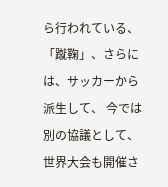ら行われている、「蹴鞠」、さらには、サッカーから派生して、 今では別の協議として、世界大会も開催さ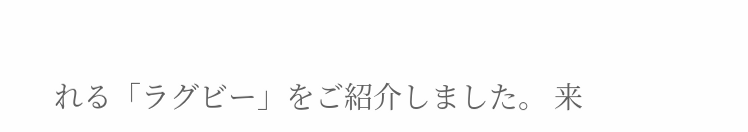れる「ラグビー」をご紹介しました。 来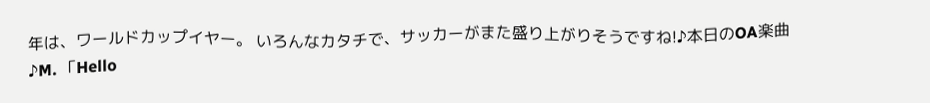年は、ワールドカップイヤー。 いろんなカタチで、サッカーがまた盛り上がりそうですね!♪本日のOA楽曲♪M. 「Hello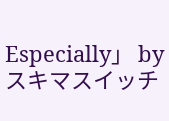Especially」 by スキマスイッチ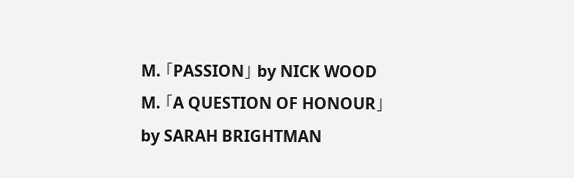M. 「PASSION」 by NICK WOOD M. 「A QUESTION OF HONOUR」 by SARAH BRIGHTMAN